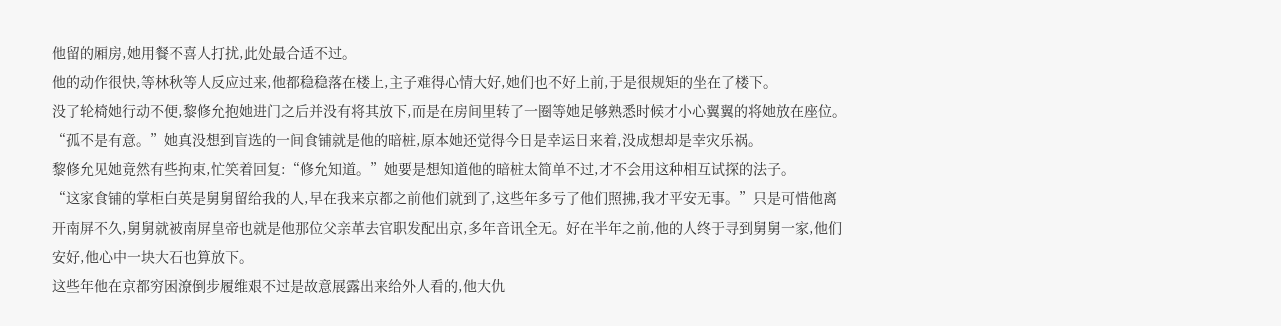他留的厢房,她用餐不喜人打扰,此处最合适不过。
他的动作很快,等林秋等人反应过来,他都稳稳落在楼上,主子难得心情大好,她们也不好上前,于是很规矩的坐在了楼下。
没了轮椅她行动不便,黎修允抱她进门之后并没有将其放下,而是在房间里转了一圈等她足够熟悉时候才小心翼翼的将她放在座位。
“孤不是有意。”她真没想到盲选的一间食铺就是他的暗桩,原本她还觉得今日是幸运日来着,没成想却是幸灾乐祸。
黎修允见她竟然有些拘束,忙笑着回复:“修允知道。”她要是想知道他的暗桩太简单不过,才不会用这种相互试探的法子。
“这家食铺的掌柜白英是舅舅留给我的人,早在我来京都之前他们就到了,这些年多亏了他们照拂,我才平安无事。”只是可惜他离开南屏不久,舅舅就被南屏皇帝也就是他那位父亲革去官职发配出京,多年音讯全无。好在半年之前,他的人终于寻到舅舅一家,他们安好,他心中一块大石也算放下。
这些年他在京都穷困潦倒步履维艰不过是故意展露出来给外人看的,他大仇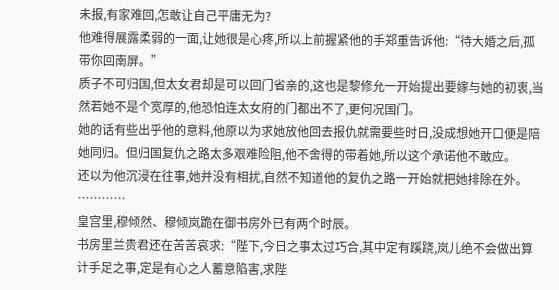未报,有家难回,怎敢让自己平庸无为?
他难得展露柔弱的一面,让她很是心疼,所以上前握紧他的手郑重告诉他:“待大婚之后,孤带你回南屏。”
质子不可归国,但太女君却是可以回门省亲的,这也是黎修允一开始提出要嫁与她的初衷,当然若她不是个宽厚的,他恐怕连太女府的门都出不了,更何况国门。
她的话有些出乎他的意料,他原以为求她放他回去报仇就需要些时日,没成想她开口便是陪她同归。但归国复仇之路太多艰难险阻,他不舍得的带着她,所以这个承诺他不敢应。
还以为他沉浸在往事,她并没有相扰,自然不知道他的复仇之路一开始就把她排除在外。
…………
皇宫里,穆倾然、穆倾岚跪在御书房外已有两个时辰。
书房里兰贵君还在苦苦哀求:“陛下,今日之事太过巧合,其中定有蹊跷,岚儿绝不会做出算计手足之事,定是有心之人蓄意陷害,求陛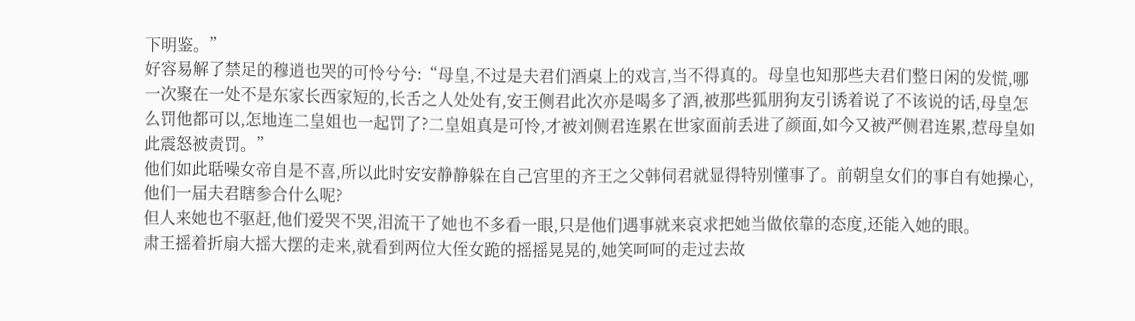下明鉴。”
好容易解了禁足的穆逍也哭的可怜兮兮:“母皇,不过是夫君们酒桌上的戏言,当不得真的。母皇也知那些夫君们整日闲的发慌,哪一次聚在一处不是东家长西家短的,长舌之人处处有,安王侧君此次亦是喝多了酒,被那些狐朋狗友引诱着说了不该说的话,母皇怎么罚他都可以,怎地连二皇姐也一起罚了?二皇姐真是可怜,才被刘侧君连累在世家面前丢进了颜面,如今又被严侧君连累,惹母皇如此震怒被责罚。”
他们如此聒噪女帝自是不喜,所以此时安安静静躲在自己宫里的齐王之父韩伺君就显得特别懂事了。前朝皇女们的事自有她操心,他们一届夫君瞎参合什么呢?
但人来她也不驱赶,他们爱哭不哭,泪流干了她也不多看一眼,只是他们遇事就来哀求把她当做依靠的态度,还能入她的眼。
肃王摇着折扇大摇大摆的走来,就看到两位大侄女跪的摇摇晃晃的,她笑呵呵的走过去故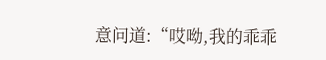意问道:“哎呦,我的乖乖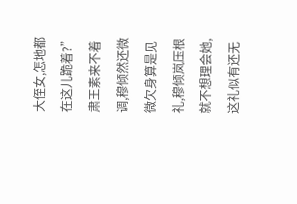大侄女,怎地都在这儿跪着?”
肃王素来不着调,穆倾然还微微欠身算是见礼,穆倾岚压根就不想理会她,这礼似有还无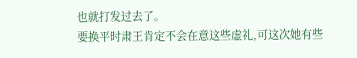也就打发过去了。
要换平时肃王肯定不会在意这些虚礼,可这次她有些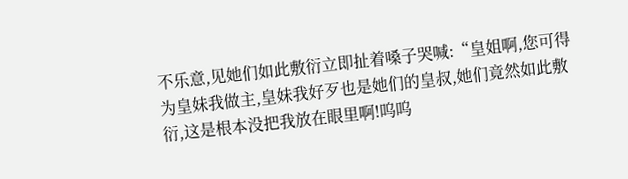不乐意,见她们如此敷衍立即扯着嗓子哭喊:“皇姐啊,您可得为皇妹我做主,皇妹我好歹也是她们的皇叔,她们竟然如此敷衍,这是根本没把我放在眼里啊!呜呜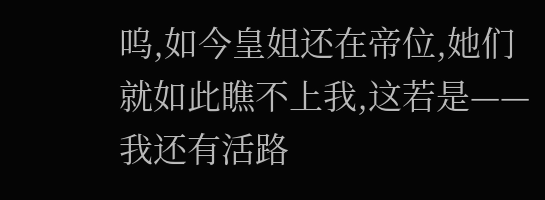呜,如今皇姐还在帝位,她们就如此瞧不上我,这若是——我还有活路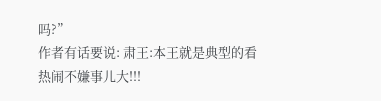吗?”
作者有话要说: 肃王:本王就是典型的看热闹不嫌事儿大!!!